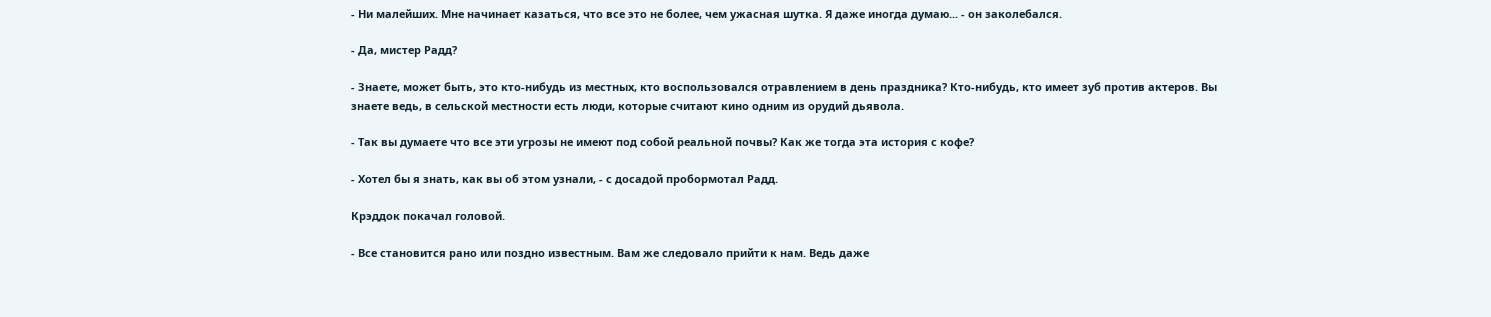- Ни малейших. Мне начинает казаться, что все это не более, чем ужасная шутка. Я даже иногда думаю... - он заколебался.

- Да, мистер Радд?

- Знаете, может быть, это кто-нибудь из местных, кто воспользовался отравлением в день праздника? Кто-нибудь, кто имеет зуб против актеров. Вы знаете ведь, в сельской местности есть люди, которые считают кино одним из орудий дьявола.

- Так вы думаете что все эти угрозы не имеют под собой реальной почвы? Как же тогда эта история с кофе?

- Хотел бы я знать, как вы об этом узнали, - с досадой пробормотал Радд.

Крэддок покачал головой.

- Все становится рано или поздно известным. Вам же следовало прийти к нам. Ведь даже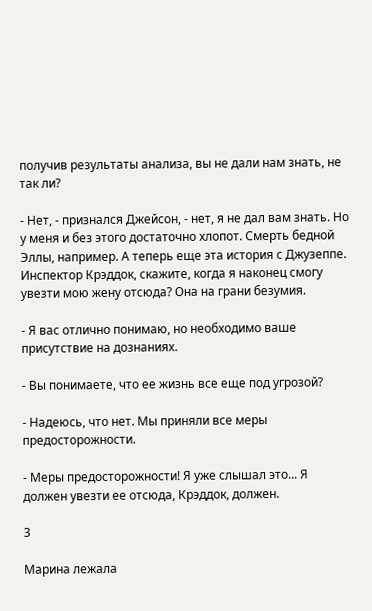получив результаты анализа, вы не дали нам знать, не так ли?

- Нет, - признался Джейсон, - нет, я не дал вам знать. Но у меня и без этого достаточно хлопот. Смерть бедной Эллы, например. А теперь еще эта история с Джузеппе. Инспектор Крэддок, скажите, когда я наконец смогу увезти мою жену отсюда? Она на грани безумия.

- Я вас отлично понимаю, но необходимо ваше присутствие на дознаниях.

- Вы понимаете, что ее жизнь все еще под угрозой?

- Надеюсь, что нет. Мы приняли все меры предосторожности.

- Меры предосторожности! Я уже слышал это... Я должен увезти ее отсюда, Крэддок, должен.

3

Марина лежала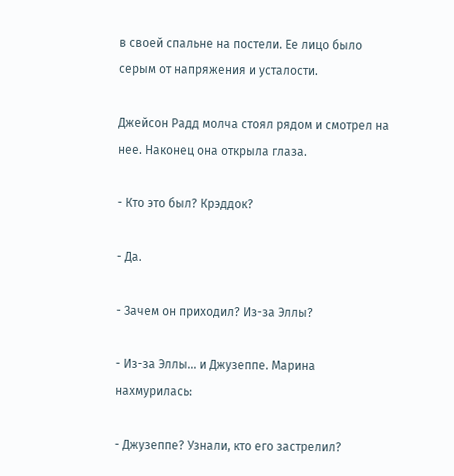в своей спальне на постели. Ее лицо было серым от напряжения и усталости.

Джейсон Радд молча стоял рядом и смотрел на нее. Наконец она открыла глаза.

- Кто это был? Крэддок?

- Да.

- Зачем он приходил? Из-за Эллы?

- Из-за Эллы... и Джузеппе. Марина нахмурилась:

- Джузеппе? Узнали, кто его застрелил?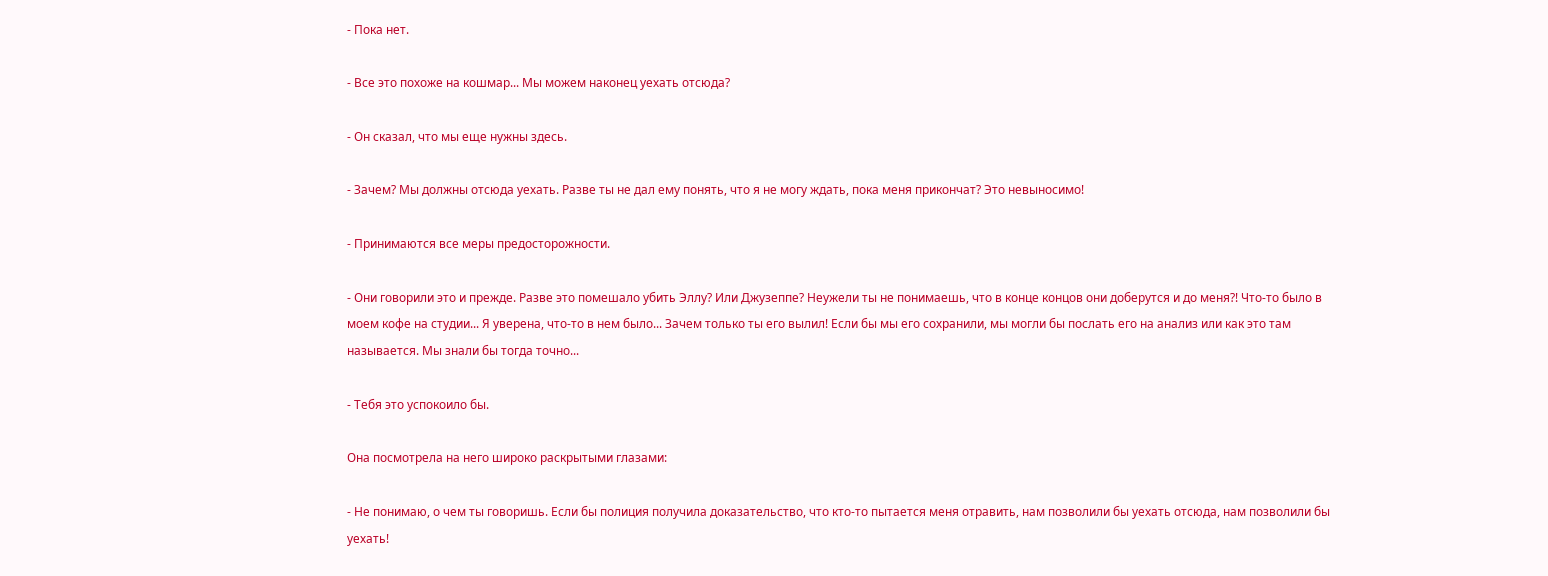- Пока нет.

- Все это похоже на кошмар... Мы можем наконец уехать отсюда?

- Он сказал, что мы еще нужны здесь.

- Зачем? Мы должны отсюда уехать. Разве ты не дал ему понять, что я не могу ждать, пока меня прикончат? Это невыносимо!

- Принимаются все меры предосторожности.

- Они говорили это и прежде. Разве это помешало убить Эллу? Или Джузеппе? Неужели ты не понимаешь, что в конце концов они доберутся и до меня?! Что-то было в моем кофе на студии... Я уверена, что-то в нем было... Зачем только ты его вылил! Если бы мы его сохранили, мы могли бы послать его на анализ или как это там называется. Мы знали бы тогда точно...

- Тебя это успокоило бы.

Она посмотрела на него широко раскрытыми глазами:

- Не понимаю, о чем ты говоришь. Если бы полиция получила доказательство, что кто-то пытается меня отравить, нам позволили бы уехать отсюда, нам позволили бы уехать!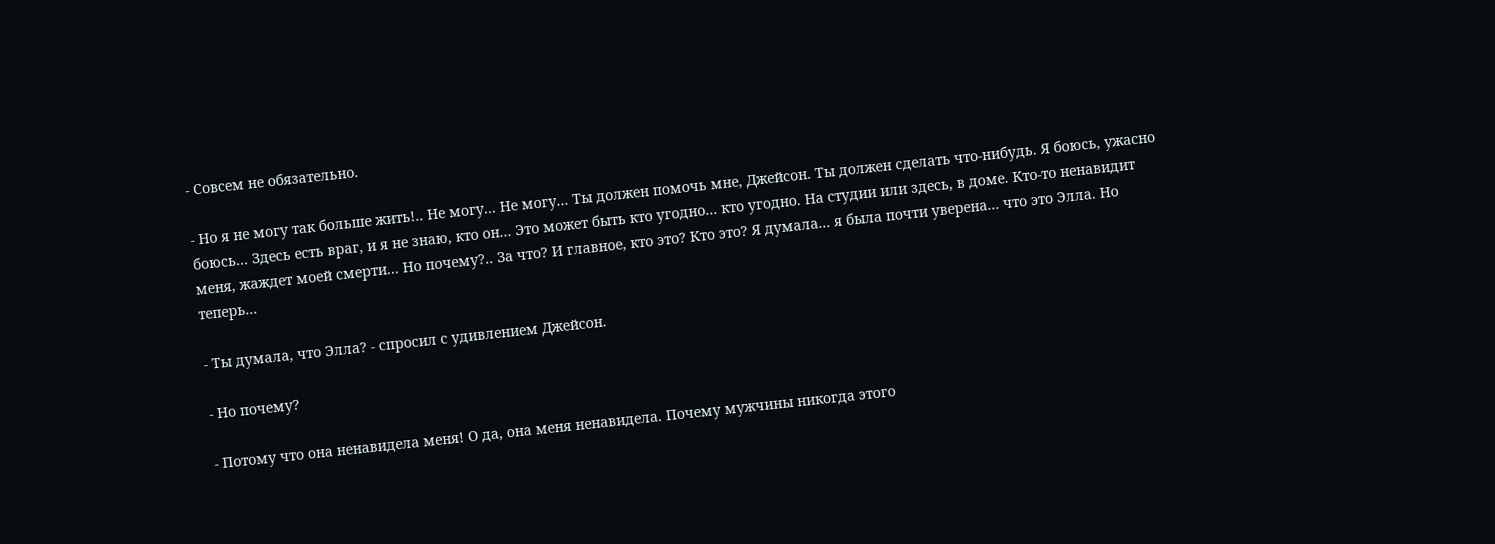- Совсем не обязательно.

- Но я не могу так больше жить!.. Не могу... Не могу... Ты должен помочь мне, Джейсон. Ты должен сделать что-нибудь. Я боюсь, ужасно боюсь... Здесь есть враг, и я не знаю, кто он... Это может быть кто угодно... кто угодно. На студии или здесь, в доме. Кто-то ненавидит меня, жаждет моей смерти... Но почему?.. За что? И главное, кто это? Кто это? Я думала... я была почти уверена... что это Элла. Но теперь...

- Ты думала, что Элла? - спросил с удивлением Джейсон.

- Но почему?

- Потому что она ненавидела меня! О да, она меня ненавидела. Почему мужчины никогда этого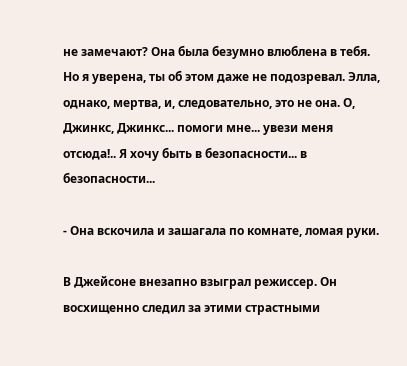не замечают? Она была безумно влюблена в тебя. Но я уверена, ты об этом даже не подозревал. Элла, однако, мертва, и, следовательно, это не она. О, Джинкс, Джинкс... помоги мне... увези меня отсюда!.. Я хочу быть в безопасности... в безопасности...

- Она вскочила и зашагала по комнате, ломая руки.

В Джейсоне внезапно взыграл режиссер. Он восхищенно следил за этими страстными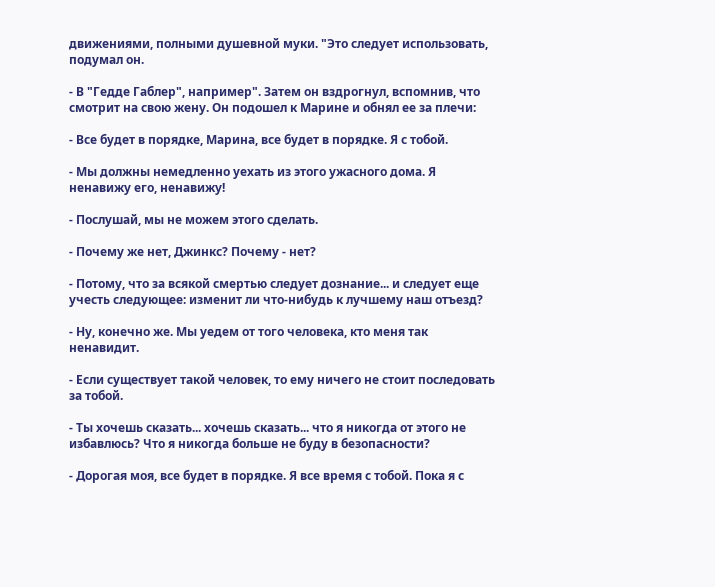движениями, полными душевной муки. "Это следует использовать, подумал он.

- В "Гедде Габлер", например". Затем он вздрогнул, вспомнив, что смотрит на свою жену. Он подошел к Марине и обнял ее за плечи:

- Все будет в порядке, Марина, все будет в порядке. Я с тобой.

- Мы должны немедленно уехать из этого ужасного дома. Я ненавижу его, ненавижу!

- Послушай, мы не можем этого сделать.

- Почему же нет, Джинкс? Почему - нет?

- Потому, что за всякой смертью следует дознание... и следует еще учесть следующее: изменит ли что-нибудь к лучшему наш отъезд?

- Ну, конечно же. Мы уедем от того человека, кто меня так ненавидит.

- Если существует такой человек, то ему ничего не стоит последовать за тобой.

- Ты хочешь сказать... хочешь сказать... что я никогда от этого не избавлюсь? Что я никогда больше не буду в безопасности?

- Дорогая моя, все будет в порядке. Я все время с тобой. Пока я с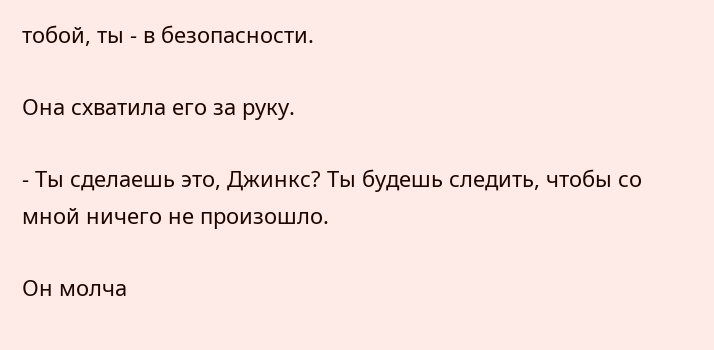тобой, ты - в безопасности.

Она схватила его за руку.

- Ты сделаешь это, Джинкс? Ты будешь следить, чтобы со мной ничего не произошло.

Он молча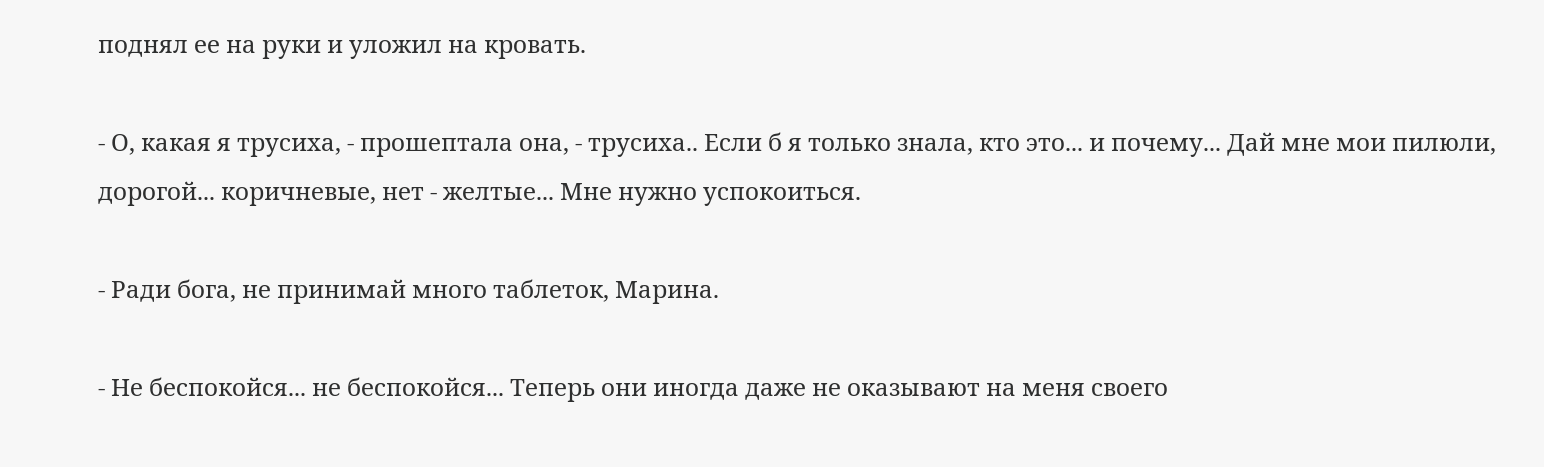поднял ее на руки и уложил на кровать.

- О, какая я трусиха, - прошептала она, - трусиха.. Если б я только знала, кто это... и почему... Дай мне мои пилюли, дорогой... коричневые, нет - желтые... Мне нужно успокоиться.

- Ради бога, не принимай много таблеток, Марина.

- Не беспокойся... не беспокойся... Теперь они иногда даже не оказывают на меня своего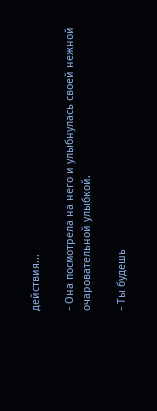действия...

- Она посмотрела на него и улыбнулась своей нежной очаровательной улыбкой.

- Ты будешь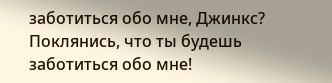заботиться обо мне, Джинкс? Поклянись, что ты будешь заботиться обо мне!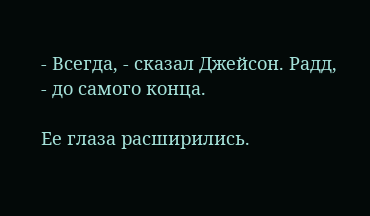- Всегда, - сказал Джейсон. Радд, - до самого конца.

Ее глаза расширились.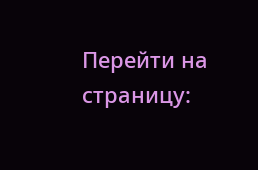Перейти на страницу: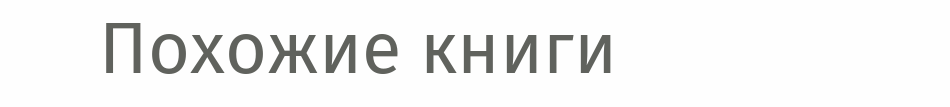Похожие книги